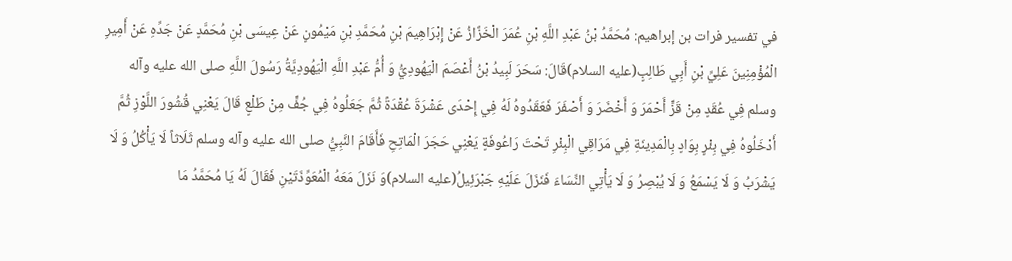في تفسير فرات بن إبراهيم: مُحَمَّدُ بْنُ عَبْدِ اللَّهِ بْنِ عُمَرَ الْخَزَّازُ عَنْ إِبْرَاهِيمَ بْنِ مُحَمَّدِ بْنِ مَيْمُونٍ عَنْ عِيسَى بْنِ مُحَمَّدٍ عَنْ جَدِّهِ عَنْ أَمِيرِ الْمُؤْمِنِينَ عَلِيِّ بْنِ أَبِي طَالِبٍ(عليه السلام)قَالَ: سَحَرَ لَبِيدُ بْنُ أَعْصَمَ الْيَهُودِيُّ وَ أُمُّ عَبْدِ اللَّهِ الْيَهُودِيَّةُ رَسُولَ اللَّهِ صلى الله عليه وآله وسلم فِي عُقَدٍ مِنْ قَزٍّ أَحْمَرَ وَ أَخْضَرَ وَ أَصْفَرَ فَعَقَدُوهُ لَهُ فِي إِحْدَى عَشْرَةَ عُقْدَةً ثُمَّ جَعَلُوهُ فِي جُفٍّ مِنْ طَلْعٍ قَالَ يَعْنِي قُشُورَ اللَّوْزِ ثُمَّ أَدْخَلُوهُ فِي بِئْرٍ بِوَادٍ بِالْمَدِينَةِ فِي مَرَاقِي الْبِئْرِ تَحْتَ رَاعُوفَةٍ يَعْنِي حَجَرَ الْمَاتِحِ فَأَقَامَ النَّبِيُّ صلى الله عليه وآله وسلم ثَلَاثاً لَا يَأْكُلُ وَ لَا يَشْرَبُ وَ لَا يَسْمَعُ وَ لَا يُبْصِرُ وَ لَا يَأْتِي النِّسَاءَ فَنَزَلَ عَلَيْهِ جَبْرَئِيلُ(عليه السلام)وَ نَزَلَ مَعَهُ الْمُعَوِّذَتَيْنِ فَقَالَ لَهُ يَا مُحَمَّدُ مَا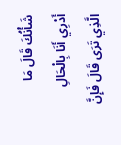شَأْنُكَ قَالَ مَا أَدْرِي أَنَا بِالْحَالِ الَّذِي تَرَى قَالَ فَإِنَّ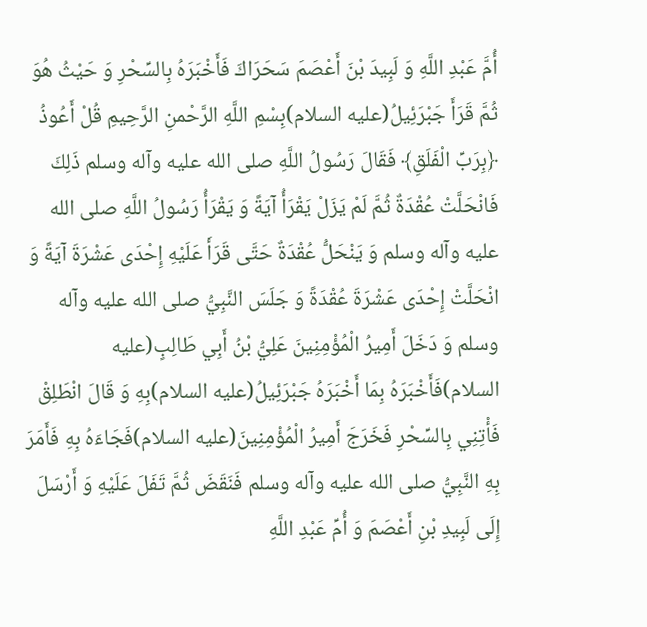أُمَّ عَبْدِ اللَّهِ وَ لَبِيدَ بْنَ أَعْصَمَ سَحَرَاكَ فَأَخْبَرَهُ بِالسِّحْرِ وَ حَيْثُ هُوَ ثُمَّ قَرَأَ جَبْرَئِيلُ(عليه السلام)بِسْمِ اللَّهِ الرَّحْمنِ الرَّحِيمِ قُلْ أَعُوذُ ﴿بِرَبِّ الْفَلَقِ﴾ فَقَالَ رَسُولُ اللَّهِ صلى الله عليه وآله وسلم ذَلِكَ فَانْحَلَّتْ عُقْدَةٌ ثُمَّ لَمْ يَزَلْ يَقْرَأُ آيَةً وَ يَقْرَأُ رَسُولُ اللَّهِ صلى الله عليه وآله وسلم وَ يَنْحَلُّ عُقْدَةٌ حَتَّى قَرَأَ عَلَيْهِ إِحْدَى عَشْرَةَ آيَةً وَ انْحَلَّتْ إِحْدَى عَشْرَةَ عُقْدَةً وَ جَلَسَ النَّبِيُّ صلى الله عليه وآله وسلم وَ دَخَلَ أَمِيرُ الْمُؤْمِنِينَ عَلِيُّ بْنُ أَبِي طَالِبٍ(عليه السلام)فَأَخْبَرَهُ بِمَا أَخْبَرَهُ جَبْرَئِيلُ(عليه السلام)بِهِ وَ قَالَ انْطَلِقْ فَأْتِنِي بِالسِّحْرِ فَخَرَجَ أَمِيرُ الْمُؤْمِنِينَ(عليه السلام)فَجَاءَهُ بِهِ فَأَمَرَ بِهِ النَّبِيُّ صلى الله عليه وآله وسلم فَنَقَضَ ثُمَّ تَفَلَ عَلَيْهِ وَ أَرْسَلَ إِلَى لَبِيدِ بْنِ أَعْصَمَ وَ أُمِّ عَبْدِ اللَّهِ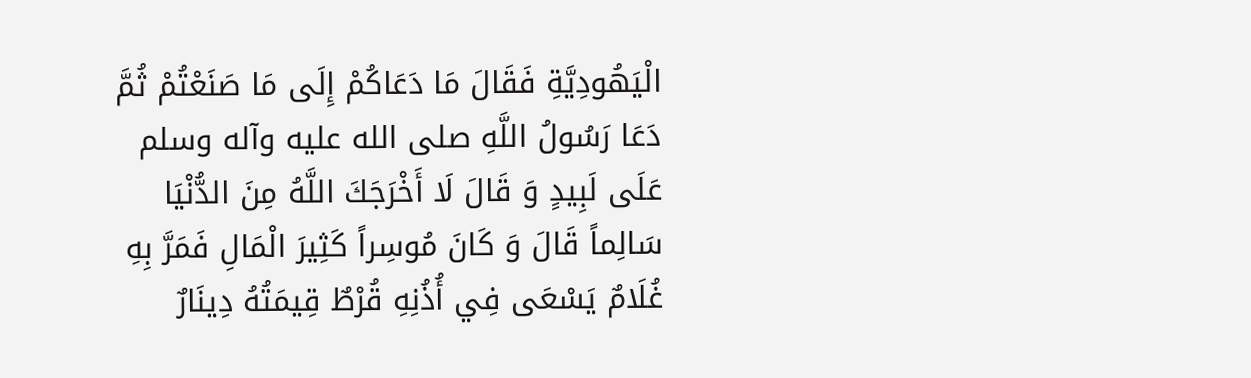الْيَهُودِيَّةِ فَقَالَ مَا دَعَاكُمْ إِلَى مَا صَنَعْتُمْ ثُمَّ دَعَا رَسُولُ اللَّهِ صلى الله عليه وآله وسلم عَلَى لَبِيدٍ وَ قَالَ لَا أَخْرَجَكَ اللَّهُ مِنَ الدُّنْيَا سَالِماً قَالَ وَ كَانَ مُوسِراً كَثِيرَ الْمَالِ فَمَرَّ بِهِ غُلَامٌ يَسْعَى فِي أُذُنِهِ قُرْطٌ قِيمَتُهُ دِينَارٌ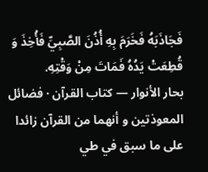فَجَاذَبَهُ فَخَرَمَ بِهِ أُذُنَ الصَّبِيِّ فَأُخِذَ وَ قُطِعَتْ يَدُهُ فَمَاتَ مِنْ وَقْتِهِ.
بحار الأنوار — كتاب القرآن · فضائل المعوذتين و أنهما من القرآن زائدا على ما سبق في طي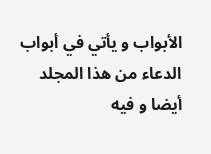الأبواب و يأتي في أبواب الدعاء من هذا المجلد أيضا و فيه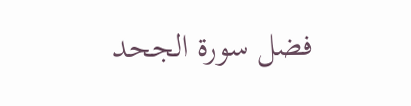فضل سورة الجحد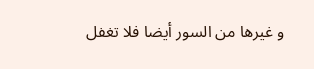و غيرها من السور أيضا فلا تغفل